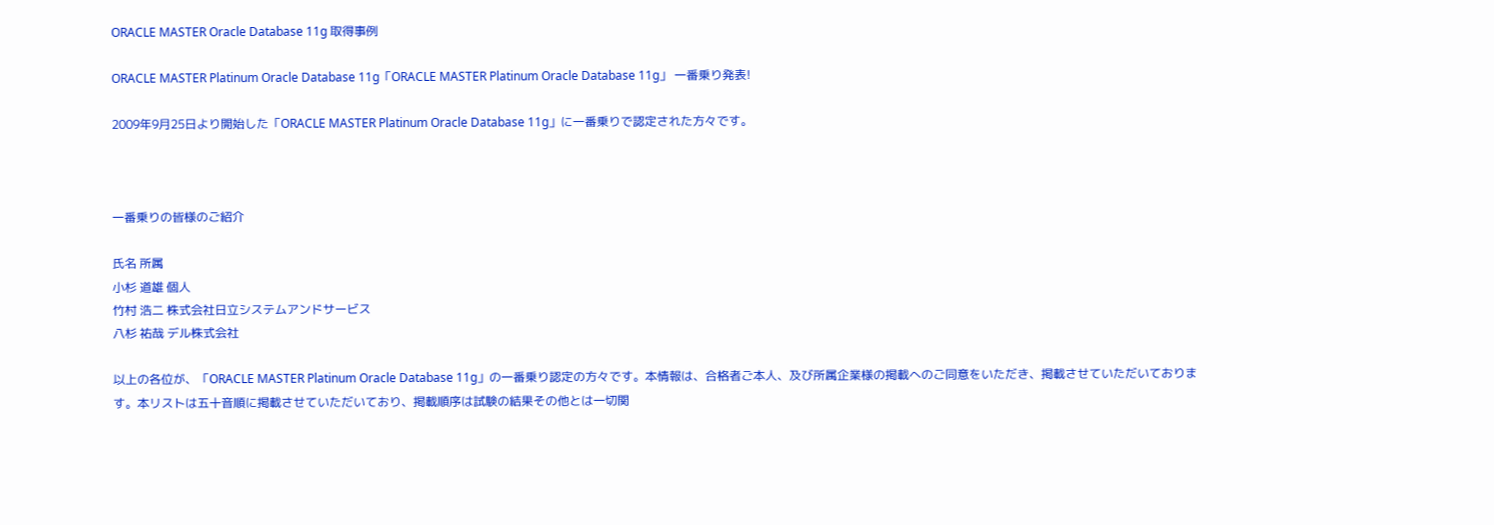ORACLE MASTER Oracle Database 11g 取得事例

ORACLE MASTER Platinum Oracle Database 11g「ORACLE MASTER Platinum Oracle Database 11g」 一番乗り発表!

2009年9月25日より開始した「ORACLE MASTER Platinum Oracle Database 11g」に一番乗りで認定された方々です。



一番乗りの皆様のご紹介

氏名 所属
小杉 道雄 個人
竹村 浩二 株式会社日立システムアンドサービス
八杉 祐哉 デル株式会社

以上の各位が、「ORACLE MASTER Platinum Oracle Database 11g」の一番乗り認定の方々です。本情報は、合格者ご本人、及び所属企業様の掲載へのご同意をいただき、掲載させていただいております。本リストは五十音順に掲載させていただいており、掲載順序は試験の結果その他とは一切関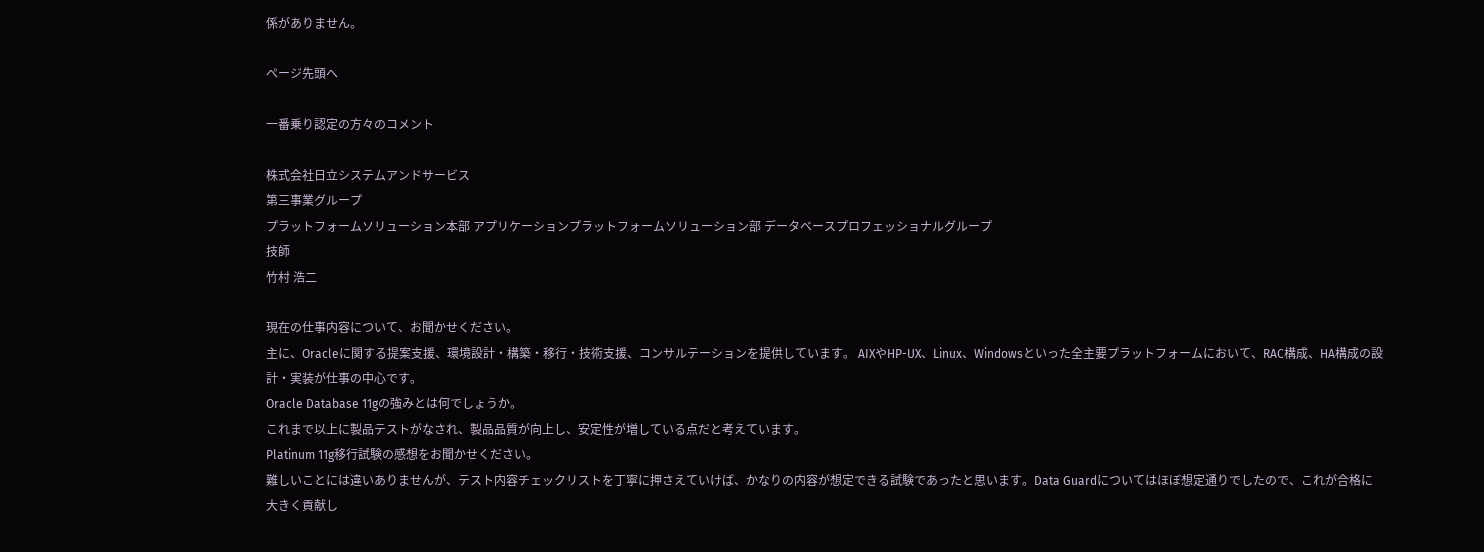係がありません。

ページ先頭へ

一番乗り認定の方々のコメント

株式会社日立システムアンドサービス
第三事業グループ
プラットフォームソリューション本部 アプリケーションプラットフォームソリューション部 データベースプロフェッショナルグループ
技師
竹村 浩二

現在の仕事内容について、お聞かせください。
主に、Oracleに関する提案支援、環境設計・構築・移行・技術支援、コンサルテーションを提供しています。 AIXやHP-UX、Linux、Windowsといった全主要プラットフォームにおいて、RAC構成、HA構成の設計・実装が仕事の中心です。
Oracle Database 11gの強みとは何でしょうか。
これまで以上に製品テストがなされ、製品品質が向上し、安定性が増している点だと考えています。
Platinum 11g移行試験の感想をお聞かせください。
難しいことには違いありませんが、テスト内容チェックリストを丁寧に押さえていけば、かなりの内容が想定できる試験であったと思います。Data Guardについてはほぼ想定通りでしたので、これが合格に大きく貢献し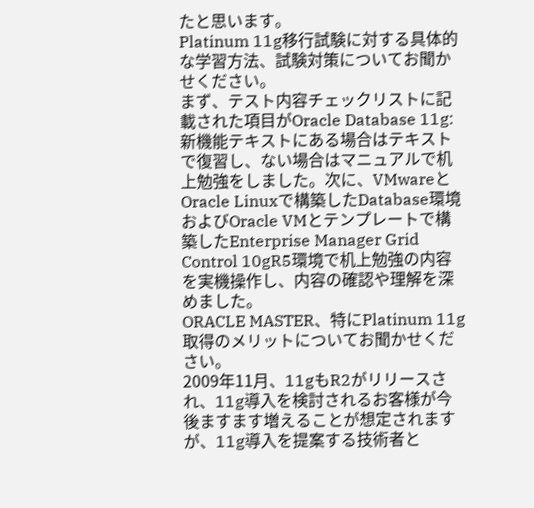たと思います。
Platinum 11g移行試験に対する具体的な学習方法、試験対策についてお聞かせください。
まず、テスト内容チェックリストに記載された項目がOracle Database 11g: 新機能テキストにある場合はテキストで復習し、ない場合はマニュアルで机上勉強をしました。次に、VMwareとOracle Linuxで構築したDatabase環境およびOracle VMとテンプレートで構築したEnterprise Manager Grid Control 10gR5環境で机上勉強の内容を実機操作し、内容の確認や理解を深めました。
ORACLE MASTER、特にPlatinum 11g取得のメリットについてお聞かせください。
2009年11月、11gもR2がリリースされ、11g導入を検討されるお客様が今後ますます増えることが想定されますが、11g導入を提案する技術者と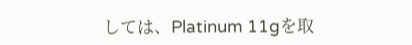しては、Platinum 11gを取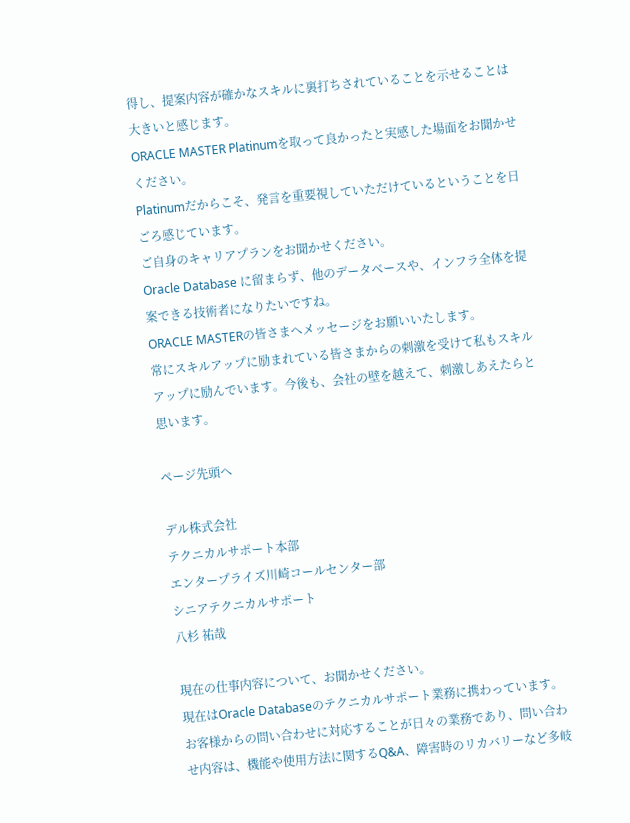得し、提案内容が確かなスキルに裏打ちされていることを示せることは大きいと感じます。
ORACLE MASTER Platinumを取って良かったと実感した場面をお聞かせください。
Platinumだからこそ、発言を重要視していただけているということを日ごろ感じています。
ご自身のキャリアプランをお聞かせください。
Oracle Database に留まらず、他のデータベースや、インフラ全体を提案できる技術者になりたいですね。
ORACLE MASTERの皆さまへメッセージをお願いいたします。
常にスキルアップに励まれている皆さまからの刺激を受けて私もスキルアップに励んでいます。今後も、会社の壁を越えて、刺激しあえたらと思います。

ページ先頭へ

デル株式会社
テクニカルサポート本部
エンタープライズ川崎コールセンター部
シニアテクニカルサポート
八杉 祐哉

現在の仕事内容について、お聞かせください。
現在はOracle Databaseのテクニカルサポート業務に携わっています。お客様からの問い合わせに対応することが日々の業務であり、問い合わせ内容は、機能や使用方法に関するQ&A、障害時のリカバリーなど多岐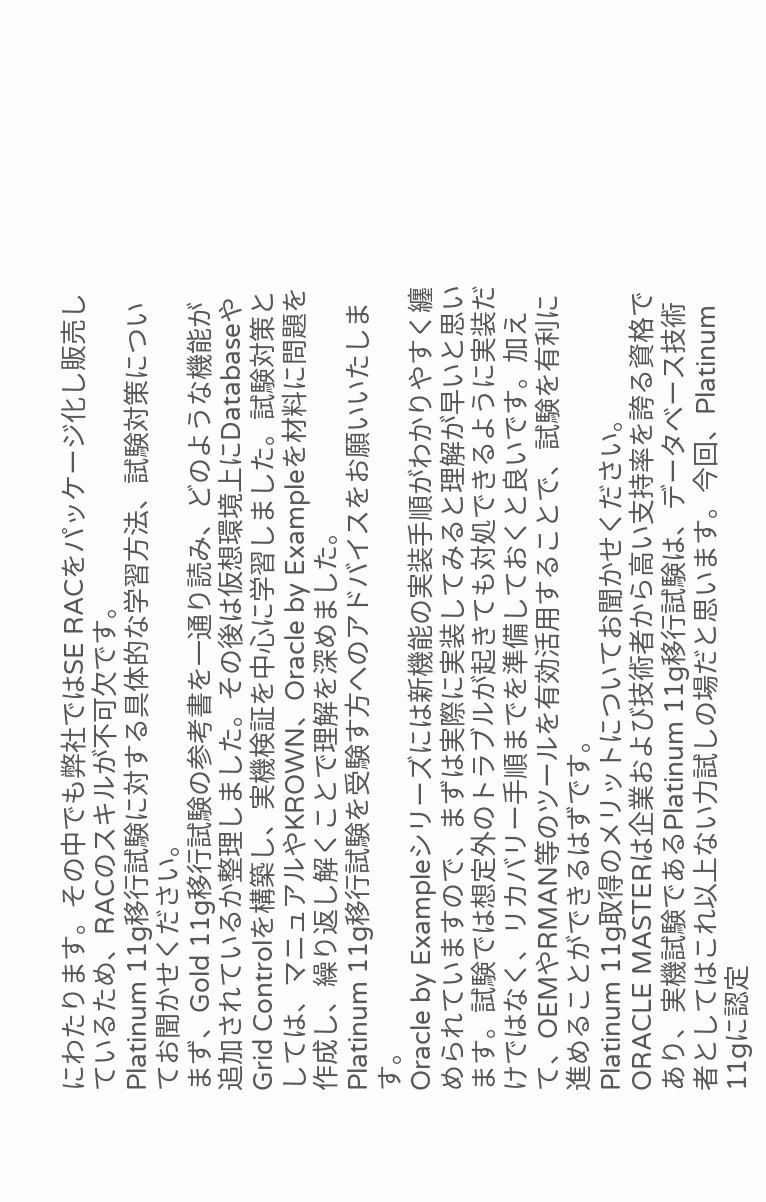にわたります。その中でも弊社ではSE RACをパッケージ化し販売しているため、RACのスキルが不可欠です。
Platinum 11g移行試験に対する具体的な学習方法、試験対策についてお聞かせください。
まず、Gold 11g移行試験の参考書を一通り読み、どのような機能が追加されているか整理しました。その後は仮想環境上にDatabaseやGrid Controlを構築し、実機検証を中心に学習しました。試験対策としては、マニュアルやKROWN、Oracle by Exampleを材料に問題を作成し、繰り返し解くことで理解を深めました。
Platinum 11g移行試験を受験す方へのアドバイスをお願いいたします。
Oracle by Exampleシリーズには新機能の実装手順がわかりやすく纏められていますので、まずは実際に実装してみると理解が早いと思います。試験では想定外のトラブルが起きても対処できるように実装だけではなく、リカバリー手順までを準備しておくと良いです。加えて、OEMやRMAN等のツールを有効活用することで、試験を有利に進めることができるはずです。
Platinum 11g取得のメリットについてお聞かせください。
ORACLE MASTERは企業および技術者から高い支持率を誇る資格であり、実機試験であるPlatinum 11g移行試験は、データベース技術者としてはこれ以上ない力試しの場だと思います。今回、Platinum 11gに認定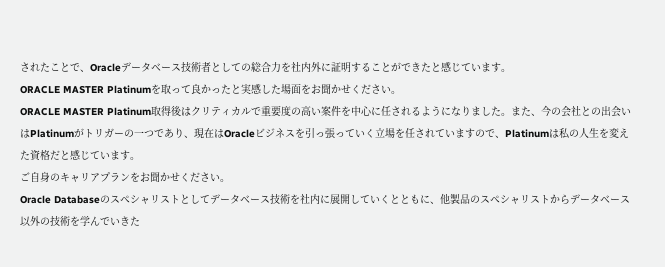されたことで、Oracleデータベース技術者としての総合力を社内外に証明することができたと感じています。
ORACLE MASTER Platinumを取って良かったと実感した場面をお聞かせください。
ORACLE MASTER Platinum取得後はクリティカルで重要度の高い案件を中心に任されるようになりました。また、今の会社との出会いはPlatinumがトリガーの一つであり、現在はOracleビジネスを引っ張っていく立場を任されていますので、Platinumは私の人生を変えた資格だと感じています。
ご自身のキャリアプランをお聞かせください。
Oracle Databaseのスペシャリストとしてデータベース技術を社内に展開していくとともに、他製品のスペシャリストからデータベース以外の技術を学んでいきた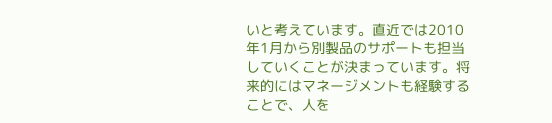いと考えています。直近では2010年1月から別製品のサポートも担当していくことが決まっています。将来的にはマネージメントも経験することで、人を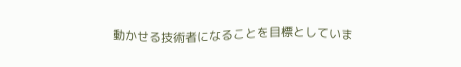動かせる技術者になることを目標としていま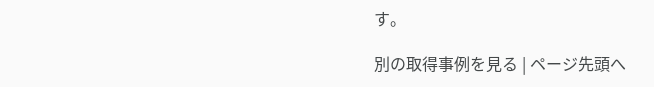す。

別の取得事例を見る | ページ先頭へ